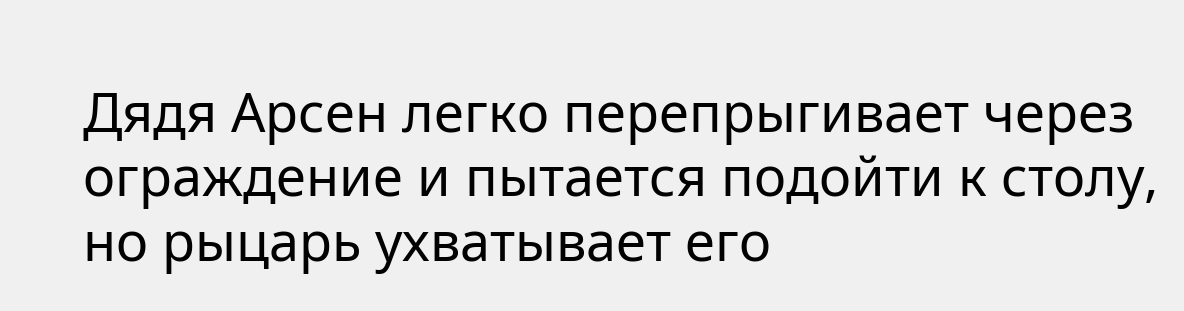Дядя Арсен легко перепрыгивает через ограждение и пытается подойти к столу, но рыцарь ухватывает его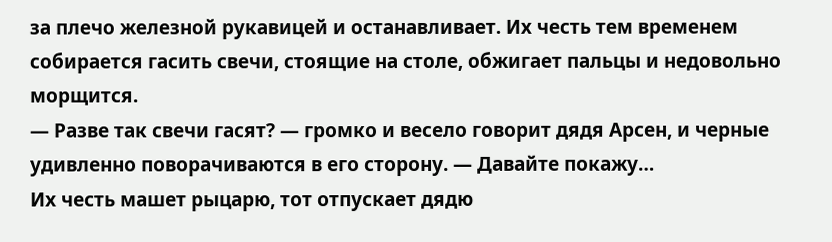за плечо железной рукавицей и останавливает. Их честь тем временем собирается гасить свечи, стоящие на столе, обжигает пальцы и недовольно морщится.
— Разве так свечи гасят? — громко и весело говорит дядя Арсен, и черные удивленно поворачиваются в его сторону. — Давайте покажу…
Их честь машет рыцарю, тот отпускает дядю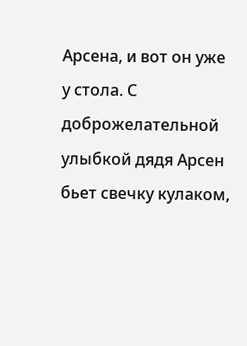Арсена, и вот он уже у стола. С доброжелательной улыбкой дядя Арсен бьет свечку кулаком,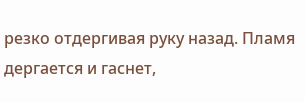резко отдергивая руку назад. Пламя дергается и гаснет,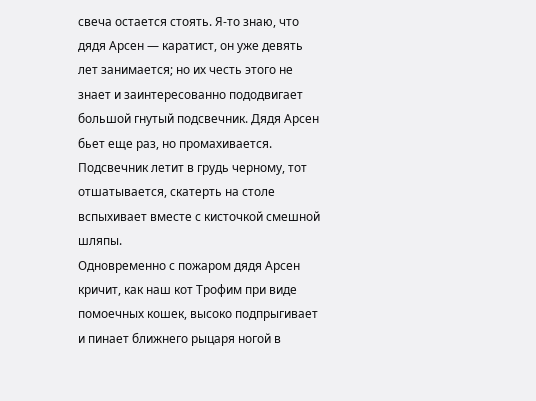свеча остается стоять. Я-то знаю, что дядя Арсен — каратист, он уже девять лет занимается; но их честь этого не знает и заинтересованно пододвигает большой гнутый подсвечник. Дядя Арсен бьет еще раз, но промахивается. Подсвечник летит в грудь черному, тот отшатывается, скатерть на столе вспыхивает вместе с кисточкой смешной шляпы.
Одновременно с пожаром дядя Арсен кричит, как наш кот Трофим при виде помоечных кошек, высоко подпрыгивает и пинает ближнего рыцаря ногой в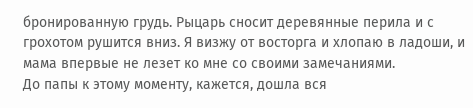бронированную грудь. Рыцарь сносит деревянные перила и с грохотом рушится вниз. Я визжу от восторга и хлопаю в ладоши, и мама впервые не лезет ко мне со своими замечаниями.
До папы к этому моменту, кажется, дошла вся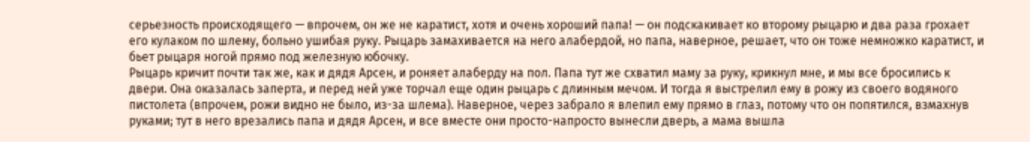серьезность происходящего — впрочем, он же не каратист, хотя и очень хороший папа! — он подскакивает ко второму рыцарю и два раза грохает его кулаком по шлему, больно ушибая руку. Рыцарь замахивается на него алабердой, но папа, наверное, решает, что он тоже немножко каратист, и бьет рыцаря ногой прямо под железную юбочку.
Рыцарь кричит почти так же, как и дядя Арсен, и роняет алаберду на пол. Папа тут же схватил маму за руку, крикнул мне, и мы все бросились к двери. Она оказалась заперта, и перед ней уже торчал еще один рыцарь с длинным мечом. И тогда я выстрелил ему в рожу из своего водяного пистолета (впрочем, рожи видно не было, из-за шлема). Наверное, через забрало я влепил ему прямо в глаз, потому что он попятился, взмахнув руками; тут в него врезались папа и дядя Арсен, и все вместе они просто-напросто вынесли дверь, а мама вышла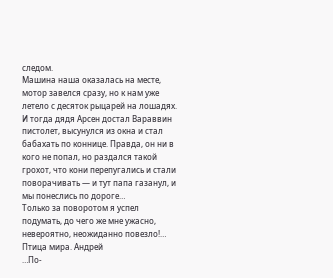следом.
Машина наша оказалась на месте, мотор завелся сразу, но к нам уже летело с десяток рыцарей на лошадях. И тогда дядя Арсен достал Вараввин пистолет, высунулся из окна и стал бабахать по коннице. Правда, он ни в кого не попал, но раздался такой грохот, что кони перепугались и стали поворачивать — и тут папа газанул, и мы понеслись по дороге…
Только за поворотом я успел подумать, до чего же мне ужасно, невероятно, неожиданно повезло!…
Птица мира. Андрей
…По-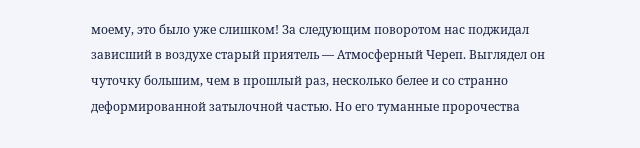моему, это было уже слишком! За следующим поворотом нас поджидал зависший в воздухе старый приятель — Атмосферный Череп. Выглядел он чуточку большим, чем в прошлый раз, несколько белее и со странно деформированной затылочной частью. Но его туманные пророчества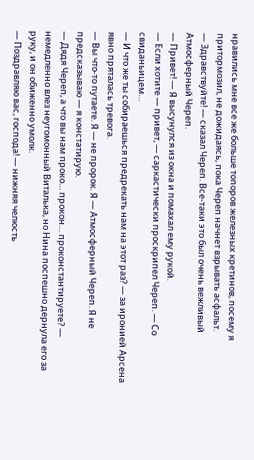нравились мне все же больше топоров железных кретинов, посему я притормозил, не дожидаясь, пока Череп начнет взрывать асфальт.
— Здравствуйте! — сказал Череп. Все-таки это был очень вежливый Атмосферный Череп.
— Привет! — Я высунулся из окна и помахал ему рукой.
— Если хотите — привет, — саркастически проскрипел Череп. — Со свиданьицем…
— И что же ты собираешься предрекать нам на этот раз? — за иронией Арсена явно пряталась тревога.
— Вы что-то путаете. Я — не пророк. Я — Атмосферный Череп. Я не предсказываю — я констатирую.
— Дядя Череп, а что вы нам проко… прокон… проконстантируете? — немедленно влез неугомонный Виталька, но Нина поспешно дернула его за руку, и он обиженно умолк.
— Поздравляю вас, господа! — нижняя челюсть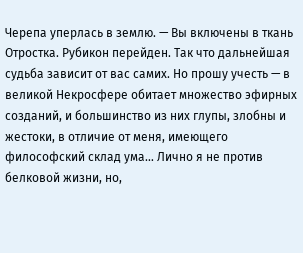Черепа уперлась в землю. — Вы включены в ткань Отростка. Рубикон перейден. Так что дальнейшая судьба зависит от вас самих. Но прошу учесть — в великой Некросфере обитает множество эфирных созданий, и большинство из них глупы, злобны и жестоки, в отличие от меня, имеющего философский склад ума… Лично я не против белковой жизни, но,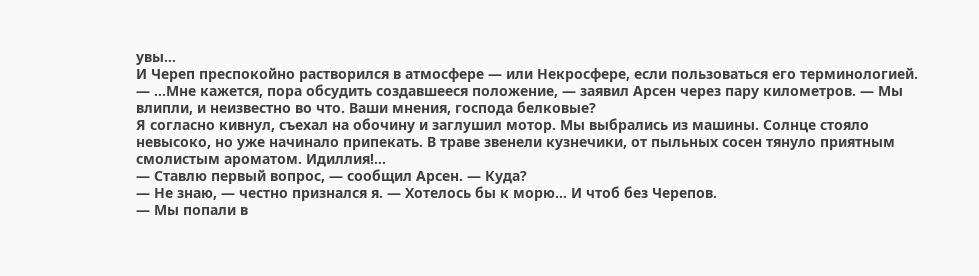увы…
И Череп преспокойно растворился в атмосфере — или Некросфере, если пользоваться его терминологией.
— …Мне кажется, пора обсудить создавшееся положение, — заявил Арсен через пару километров. — Мы влипли, и неизвестно во что. Ваши мнения, господа белковые?
Я согласно кивнул, съехал на обочину и заглушил мотор. Мы выбрались из машины. Солнце стояло невысоко, но уже начинало припекать. В траве звенели кузнечики, от пыльных сосен тянуло приятным смолистым ароматом. Идиллия!…
— Ставлю первый вопрос, — сообщил Арсен. — Куда?
— Не знаю, — честно признался я. — Хотелось бы к морю… И чтоб без Черепов.
— Мы попали в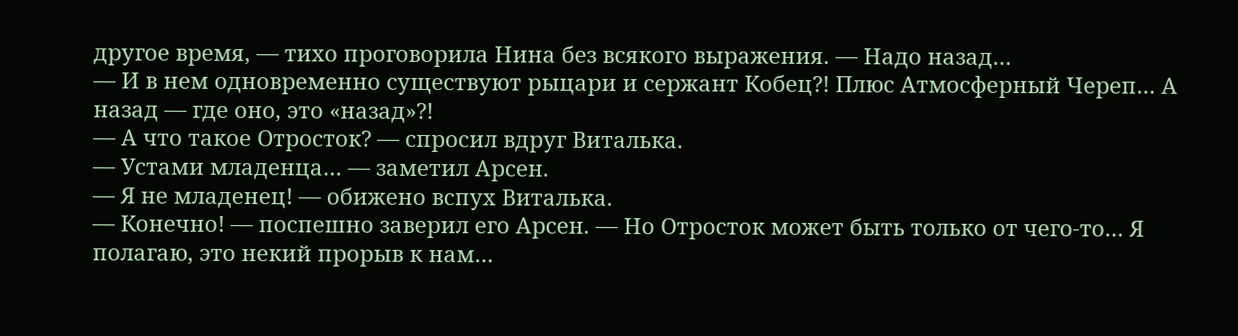другое время, — тихо проговорила Нина без всякого выражения. — Надо назад…
— И в нем одновременно существуют рыцари и сержант Кобец?! Плюс Атмосферный Череп… А назад — где оно, это «назад»?!
— А что такое Отросток? — спросил вдруг Виталька.
— Устами младенца… — заметил Арсен.
— Я не младенец! — обижено вспух Виталька.
— Конечно! — поспешно заверил его Арсен. — Но Отросток может быть только от чего-то… Я полагаю, это некий прорыв к нам…